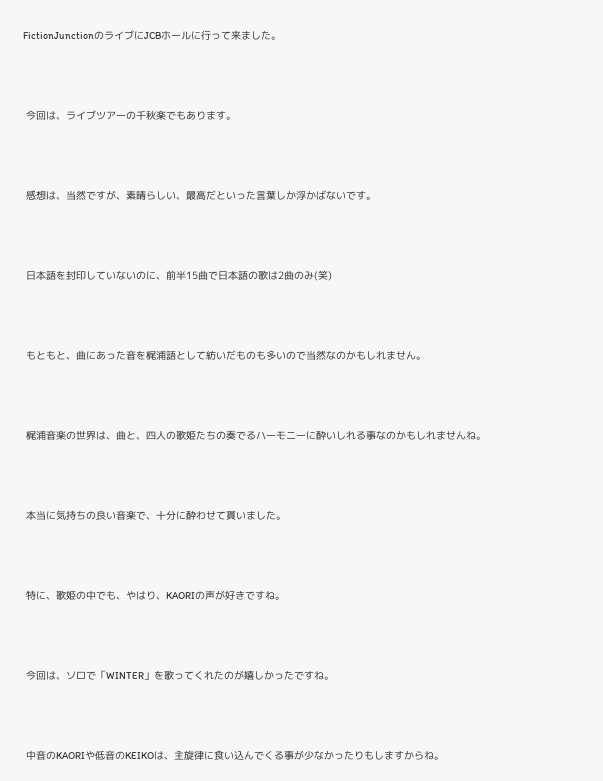FictionJunctionのライブにJCBホールに行って来ました。




 今回は、ライブツアーの千秋楽でもあります。




 感想は、当然ですが、素晴らしい、最高だといった言葉しか浮かばないです。




 日本語を封印していないのに、前半15曲で日本語の歌は2曲のみ(笑)




 もともと、曲にあった音を梶浦語として紡いだものも多いので当然なのかもしれません。




 梶浦音楽の世界は、曲と、四人の歌姫たちの奏でるハーモニーに酔いしれる事なのかもしれませんね。




 本当に気持ちの良い音楽で、十分に酔わせて貰いました。




 特に、歌姫の中でも、やはり、KAORIの声が好きですね。




 今回は、ソロで「WINTER」を歌ってくれたのが嬉しかったですね。




 中音のKAORIや低音のKEIKOは、主旋律に食い込んでくる事が少なかったりもしますからね。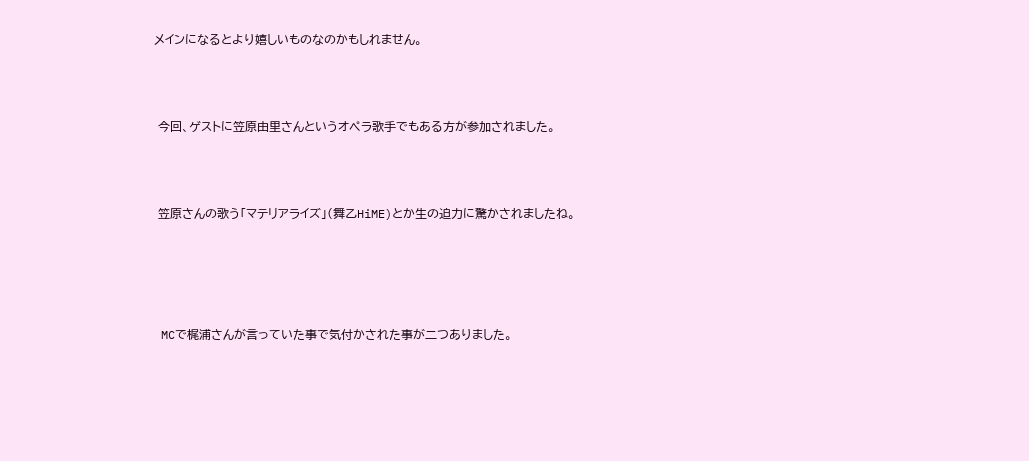メインになるとより嬉しいものなのかもしれません。




 今回、ゲストに笠原由里さんというオペラ歌手でもある方が参加されました。




 笠原さんの歌う「マテリアライズ」(舞乙HiME)とか生の迫力に驚かされましたね。






 MCで梶浦さんが言っていた事で気付かされた事が二つありました。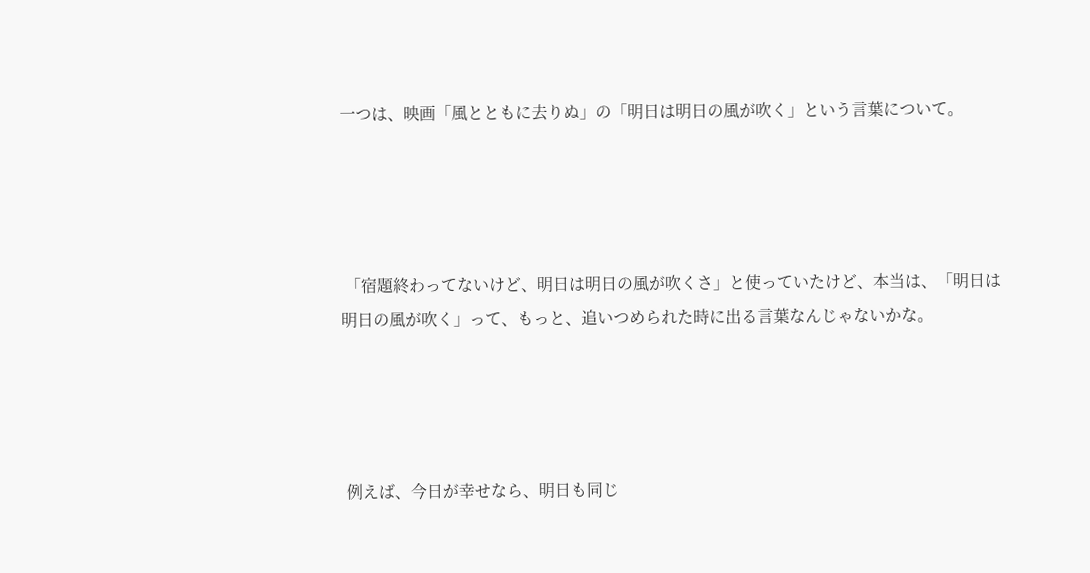一つは、映画「風とともに去りぬ」の「明日は明日の風が吹く」という言葉について。




 「宿題終わってないけど、明日は明日の風が吹くさ」と使っていたけど、本当は、「明日は明日の風が吹く」って、もっと、追いつめられた時に出る言葉なんじゃないかな。




 例えば、今日が幸せなら、明日も同じ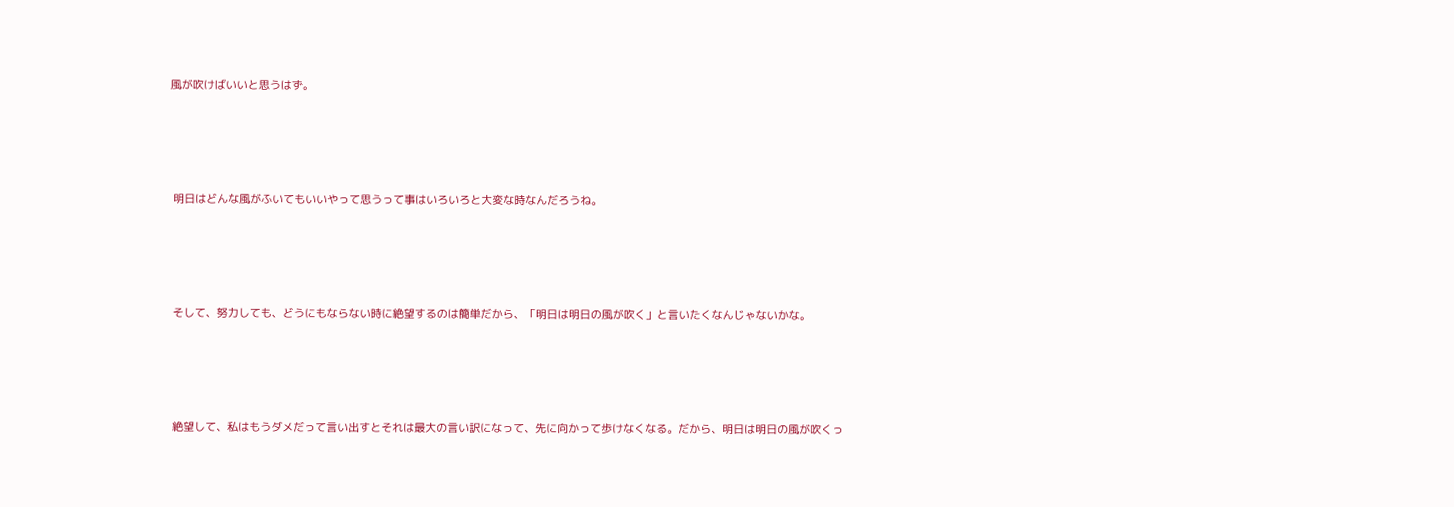風が吹けばいいと思うはず。




 明日はどんな風がふいてもいいやって思うって事はいろいろと大変な時なんだろうね。




 そして、努力しても、どうにもならない時に絶望するのは簡単だから、「明日は明日の風が吹く」と言いたくなんじゃないかな。




 絶望して、私はもうダメだって言い出すとそれは最大の言い訳になって、先に向かって歩けなくなる。だから、明日は明日の風が吹くっ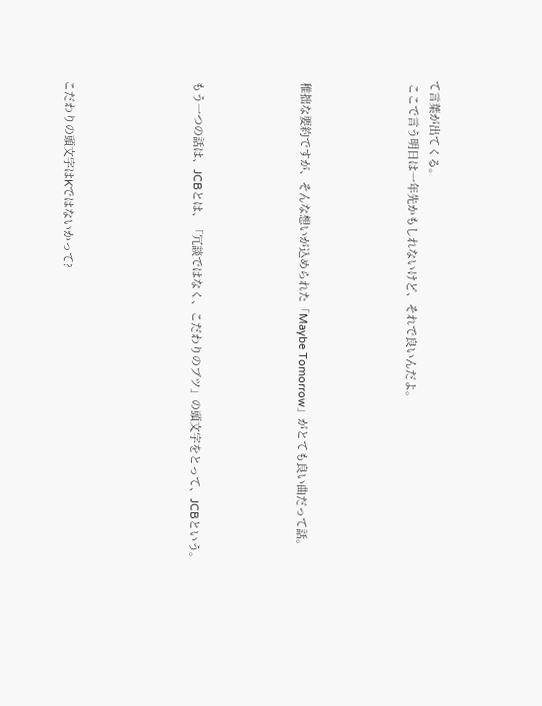て言葉が出てくる。
 ここで言う明日は一年先かもしれないけど、それで良いんだよ。




 稚拙な要約ですが、そんな想いが込められた「Maybe Tomorrow」がとても良い曲だって話。




 もう一つの話は、JCBとは、「冗談ではなく、こだわりのブツ」の頭文字をとって、JCBという。





 こだわりの頭文字はKではないかって?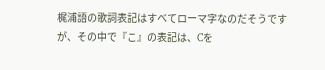梶浦語の歌詞表記はすべてローマ字なのだそうですが、その中で『こ』の表記は、Cを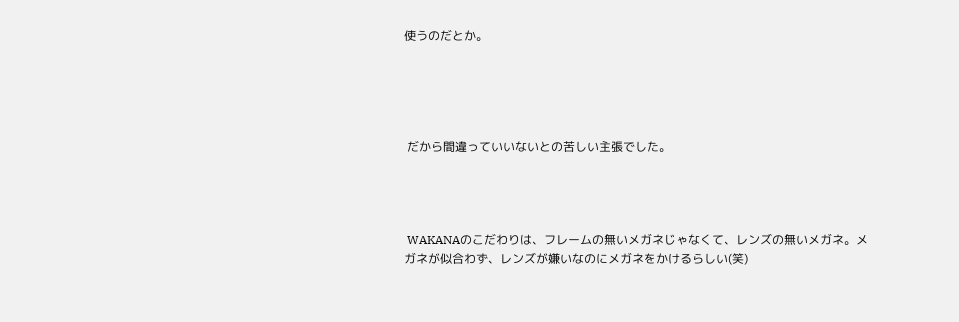使うのだとか。





 だから間違っていいないとの苦しい主張でした。




 WAKANAのこだわりは、フレームの無いメガネじゃなくて、レンズの無いメガネ。メガネが似合わず、レンズが嫌いなのにメガネをかけるらしい(笑)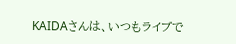KAIDAさんは、いつもライブで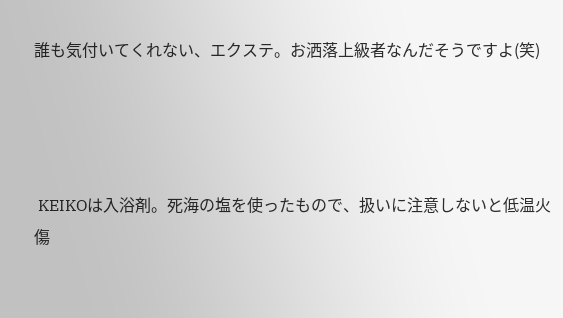誰も気付いてくれない、エクステ。お洒落上級者なんだそうですよ(笑)




 KEIKOは入浴剤。死海の塩を使ったもので、扱いに注意しないと低温火傷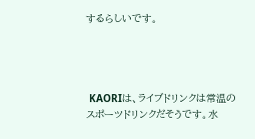するらしいです。




 KAORIは、ライブドリンクは常温のスポーツドリンクだそうです。水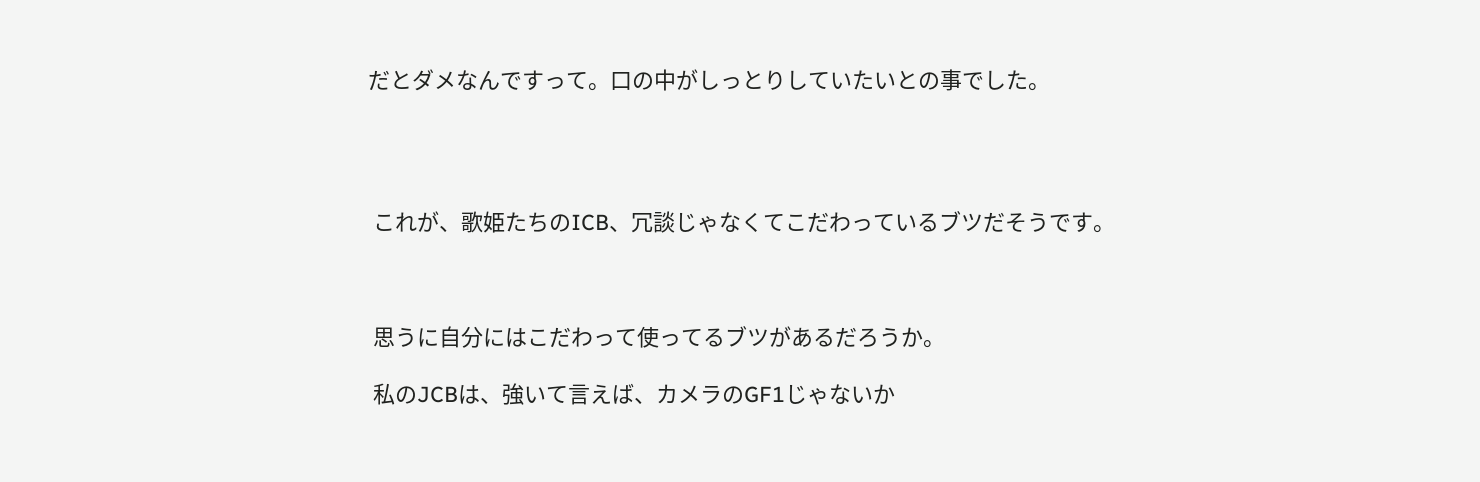だとダメなんですって。口の中がしっとりしていたいとの事でした。




 これが、歌姫たちのICB、冗談じゃなくてこだわっているブツだそうです。



 思うに自分にはこだわって使ってるブツがあるだろうか。

 私のJCBは、強いて言えば、カメラのGF1じゃないか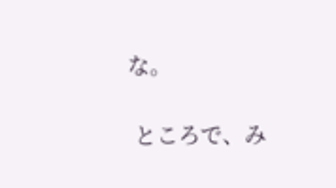な。

 ところで、み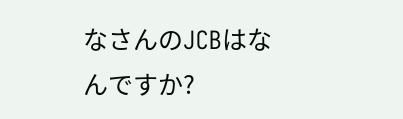なさんのJCBはなんですか?